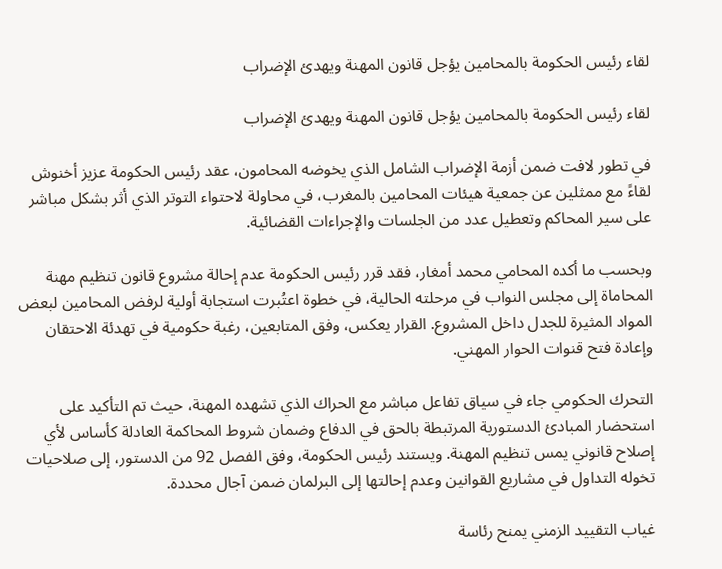لقاء رئيس الحكومة بالمحامين يؤجل قانون المهنة ويهدئ الإضراب

لقاء رئيس الحكومة بالمحامين يؤجل قانون المهنة ويهدئ الإضراب

في تطور لافت ضمن أزمة الإضراب الشامل الذي يخوضه المحامون، عقد رئيس الحكومة عزيز أخنوش لقاءً مع ممثلين عن جمعية هيئات المحامين بالمغرب، في محاولة لاحتواء التوتر الذي أثر بشكل مباشر على سير المحاكم وتعطيل عدد من الجلسات والإجراءات القضائية.

وبحسب ما أكده المحامي محمد أمغار، فقد قرر رئيس الحكومة عدم إحالة مشروع قانون تنظيم مهنة المحاماة إلى مجلس النواب في مرحلته الحالية، في خطوة اعتُبرت استجابة أولية لرفض المحامين لبعض المواد المثيرة للجدل داخل المشروع. القرار يعكس، وفق المتابعين، رغبة حكومية في تهدئة الاحتقان وإعادة فتح قنوات الحوار المهني.

التحرك الحكومي جاء في سياق تفاعل مباشر مع الحراك الذي تشهده المهنة، حيث تم التأكيد على استحضار المبادئ الدستورية المرتبطة بالحق في الدفاع وضمان شروط المحاكمة العادلة كأساس لأي إصلاح قانوني يمس تنظيم المهنة. ويستند رئيس الحكومة، وفق الفصل 92 من الدستور، إلى صلاحيات تخوله التداول في مشاريع القوانين وعدم إحالتها إلى البرلمان ضمن آجال محددة.

غياب التقييد الزمني يمنح رئاسة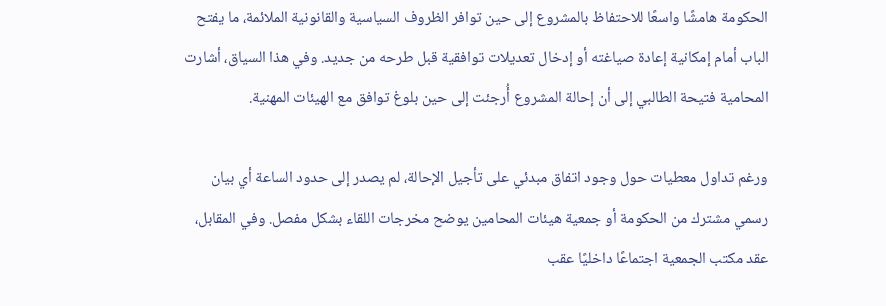الحكومة هامشًا واسعًا للاحتفاظ بالمشروع إلى حين توافر الظروف السياسية والقانونية الملائمة، ما يفتح الباب أمام إمكانية إعادة صياغته أو إدخال تعديلات توافقية قبل طرحه من جديد. وفي هذا السياق، أشارت المحامية فتيحة الطالبي إلى أن إحالة المشروع أُرجئت إلى حين بلوغ توافق مع الهيئات المهنية.

ورغم تداول معطيات حول وجود اتفاق مبدئي على تأجيل الإحالة، لم يصدر إلى حدود الساعة أي بيان رسمي مشترك من الحكومة أو جمعية هيئات المحامين يوضح مخرجات اللقاء بشكل مفصل. وفي المقابل، عقد مكتب الجمعية اجتماعًا داخليًا عقب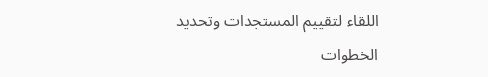اللقاء لتقييم المستجدات وتحديد الخطوات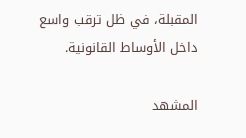المقبلة، في ظل ترقب واسع داخل الأوساط القانونية.

المشهد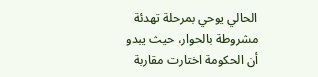الحالي يوحي بمرحلة تهدئة مشروطة بالحوار، حيث يبدو أن الحكومة اختارت مقاربة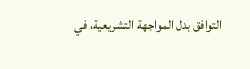التوافق بدل المواجهة التشريعية، في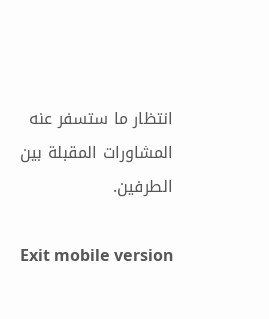انتظار ما ستسفر عنه المشاورات المقبلة بين الطرفين.

Exit mobile version